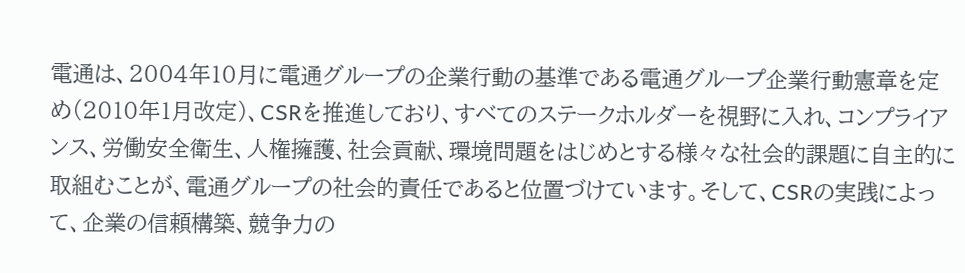電通は、2004年10月に電通グループの企業行動の基準である電通グループ企業行動憲章を定め(2010年1月改定)、CSRを推進しており、すべてのステークホルダーを視野に入れ、コンプライアンス、労働安全衛生、人権擁護、社会貢献、環境問題をはじめとする様々な社会的課題に自主的に取組むことが、電通グループの社会的責任であると位置づけています。そして、CSRの実践によって、企業の信頼構築、競争力の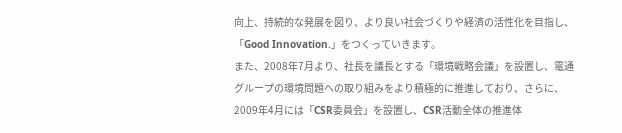向上、持続的な発展を図り、より良い社会づくりや経済の活性化を目指し、「Good Innovation.」をつくっていきます。
また、2008年7月より、社長を議長とする「環境戦略会議」を設置し、電通グループの環境問題への取り組みをより積極的に推進しており、さらに、2009年4月には「CSR委員会」を設置し、CSR活動全体の推進体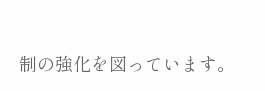制の強化を図っています。